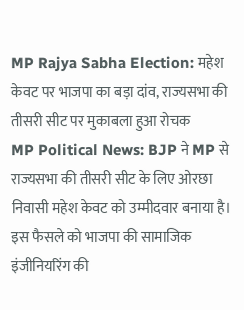MP Rajya Sabha Election: महेश केवट पर भाजपा का बड़ा दांव, राज्यसभा की तीसरी सीट पर मुकाबला हुआ रोचक
MP Political News: BJP ने MP से राज्यसभा की तीसरी सीट के लिए ओरछा निवासी महेश केवट को उम्मीदवार बनाया है। इस फैसले को भाजपा की सामाजिक इंजीनियरिंग की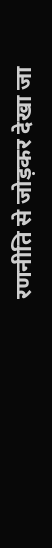रणनीति से जोड़कर देखा जा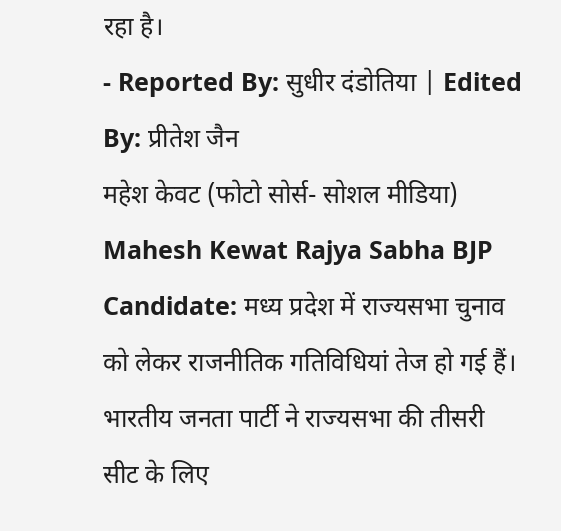रहा है।
- Reported By: सुधीर दंडोतिया | Edited By: प्रीतेश जैन
महेश केवट (फोटो सोर्स- सोशल मीडिया)
Mahesh Kewat Rajya Sabha BJP Candidate: मध्य प्रदेश में राज्यसभा चुनाव को लेकर राजनीतिक गतिविधियां तेज हो गई हैं। भारतीय जनता पार्टी ने राज्यसभा की तीसरी सीट के लिए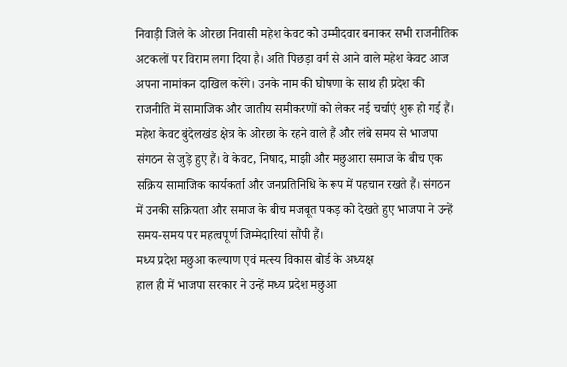निवाड़ी जिले के ओरछा निवासी महेश केवट को उम्मीदवार बनाकर सभी राजनीतिक अटकलों पर विराम लगा दिया है। अति पिछड़ा वर्ग से आने वाले महेश केवट आज अपना नामांकन दाखिल करेंगे। उनके नाम की घोषणा के साथ ही प्रदेश की राजनीति में सामाजिक और जातीय समीकरणों को लेकर नई चर्चाएं शुरू हो गई हैं।
महेश केवट बुंदेलखंड क्षेत्र के ओरछा के रहने वाले हैं और लंबे समय से भाजपा संगठन से जुड़े हुए हैं। वे केवट, निषाद, माझी और मछुआरा समाज के बीच एक सक्रिय सामाजिक कार्यकर्ता और जनप्रतिनिधि के रूप में पहचान रखते हैं। संगठन में उनकी सक्रियता और समाज के बीच मजबूत पकड़ को देखते हुए भाजपा ने उन्हें समय-समय पर महत्वपूर्ण जिम्मेदारियां सौंपी हैं।
मध्य प्रदेश मछुआ कल्याण एवं मत्स्य विकास बोर्ड के अध्यक्ष
हाल ही में भाजपा सरकार ने उन्हें मध्य प्रदेश मछुआ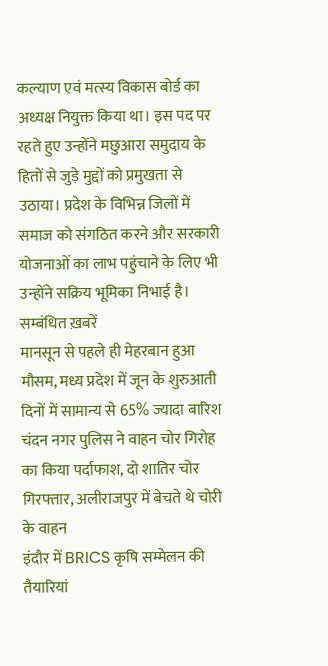कल्याण एवं मत्स्य विकास बोर्ड का अध्यक्ष नियुक्त किया था। इस पद पर रहते हुए उन्होंने मछुआरा समुदाय के हितों से जुड़े मुद्दों को प्रमुखता से उठाया। प्रदेश के विभिन्न जिलों में समाज को संगठित करने और सरकारी योजनाओं का लाभ पहुंचाने के लिए भी उन्होंने सक्रिय भूमिका निभाई है।
सम्बंधित ख़बरें
मानसून से पहले ही मेहरबान हुआ मौसम, मध्य प्रदेश में जून के शुरुआती दिनों में सामान्य से 65% ज्यादा बारिश
चंदन नगर पुलिस ने वाहन चोर गिरोह का किया पर्दाफाश, दो शातिर चोर गिरफ्तार, अलीराजपुर में बेचते थे चोरी के वाहन
इंदौर में BRICS कृषि सम्मेलन की तैयारियां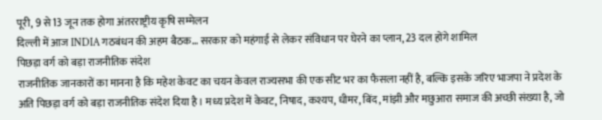पूरी, 9 से 13 जून तक होगा अंतरराष्ट्रीय कृषि सम्मेलन
दिल्ली में आज INDIA गठबंधन की अहम बैठक… सरकार को महंगाई से लेकर संविधान पर घेरने का प्लान, 23 दल होंगे शामिल
पिछड़ा वर्ग को बड़ा राजनीतिक संदेश
राजनीतिक जानकारों का मानना है कि महेश केवट का चयन केवल राज्यसभा की एक सीट भर का फैसला नहीं है, बल्कि इसके जरिए भाजपा ने प्रदेश के अति पिछड़ा वर्ग को बड़ा राजनीतिक संदेश दिया है। मध्य प्रदेश में केवट, निषाद, कश्यप, धीमर, बिंद, मांझी और मछुआरा समाज की अच्छी संख्या है, जो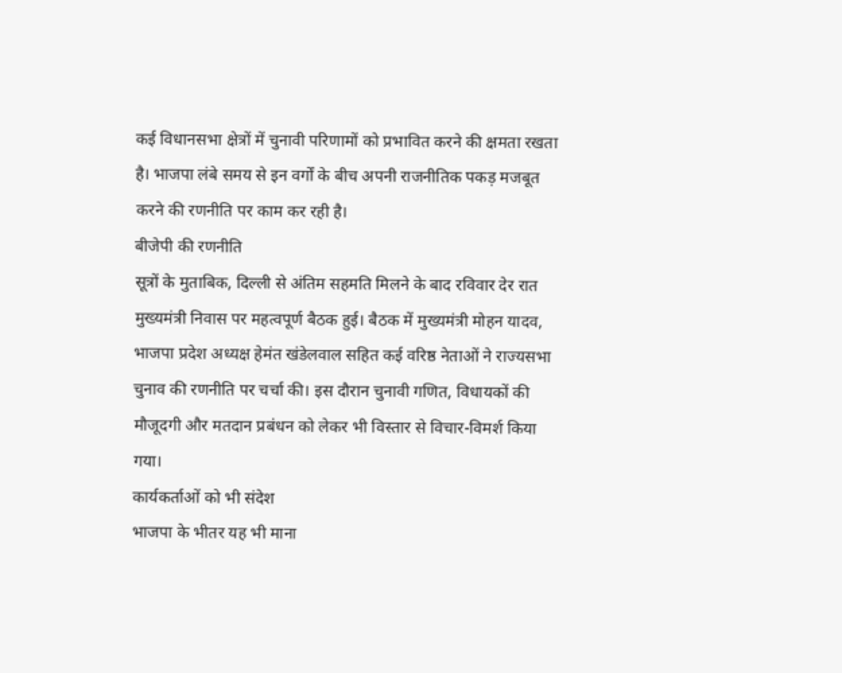कई विधानसभा क्षेत्रों में चुनावी परिणामों को प्रभावित करने की क्षमता रखता है। भाजपा लंबे समय से इन वर्गों के बीच अपनी राजनीतिक पकड़ मजबूत करने की रणनीति पर काम कर रही है।
बीजेपी की रणनीति
सूत्रों के मुताबिक, दिल्ली से अंतिम सहमति मिलने के बाद रविवार देर रात मुख्यमंत्री निवास पर महत्वपूर्ण बैठक हुई। बैठक में मुख्यमंत्री मोहन यादव, भाजपा प्रदेश अध्यक्ष हेमंत खंडेलवाल सहित कई वरिष्ठ नेताओं ने राज्यसभा चुनाव की रणनीति पर चर्चा की। इस दौरान चुनावी गणित, विधायकों की मौजूदगी और मतदान प्रबंधन को लेकर भी विस्तार से विचार-विमर्श किया गया।
कार्यकर्ताओं को भी संदेश
भाजपा के भीतर यह भी माना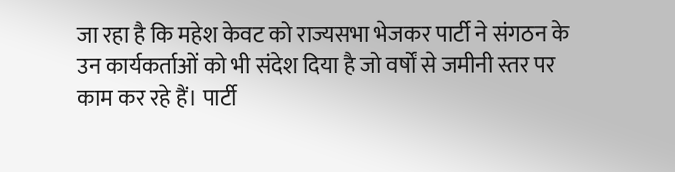जा रहा है कि महेश केवट को राज्यसभा भेजकर पार्टी ने संगठन के उन कार्यकर्ताओं को भी संदेश दिया है जो वर्षों से जमीनी स्तर पर काम कर रहे हैं। पार्टी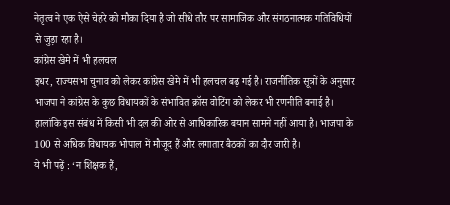नेतृत्व ने एक ऐसे चेहरे को मौका दिया है जो सीधे तौर पर सामाजिक और संगठनात्मक गतिविधियों से जुड़ा रहा है।
कांग्रेस खेमे में भी हलचल
इधर, राज्यसभा चुनाव को लेकर कांग्रेस खेमे में भी हलचल बढ़ गई है। राजनीतिक सूत्रों के अनुसार भाजपा ने कांग्रेस के कुछ विधायकों के संभावित क्रॉस वोटिंग को लेकर भी रणनीति बनाई है। हालांकि इस संबंध में किसी भी दल की ओर से आधिकारिक बयान सामने नहीं आया है। भाजपा के 100 से अधिक विधायक भोपाल में मौजूद हैं और लगातार बैठकों का दौर जारी है।
ये भी पढ़ें : ‘न शिक्षक हैं,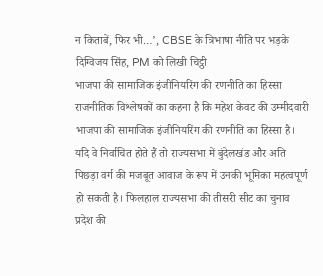न किताबें, फिर भी…’, CBSE के त्रिभाषा नीति पर भड़के दिग्विजय सिंह, PM को लिखी चिट्ठी
भाजपा की सामाजिक इंजीनियरिंग की रणनीति का हिस्सा
राजनीतिक विश्लेषकों का कहना है कि महेश केवट की उम्मीदवारी भाजपा की सामाजिक इंजीनियरिंग की रणनीति का हिस्सा है। यदि वे निर्वाचित होते हैं तो राज्यसभा में बुंदेलखंड और अति पिछड़ा वर्ग की मजबूत आवाज के रूप में उनकी भूमिका महत्वपूर्ण हो सकती है। फिलहाल राज्यसभा की तीसरी सीट का चुनाव प्रदेश की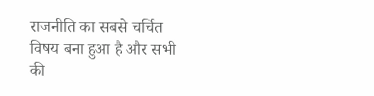राजनीति का सबसे चर्चित विषय बना हुआ है और सभी की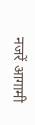नजरें आगामी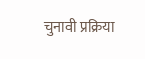चुनावी प्रक्रिया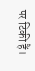पर टिकी हैं।